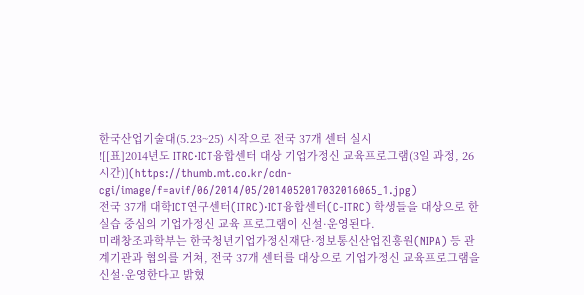한국산업기술대(5.23~25) 시작으로 전국 37개 센터 실시
![[표]2014년도 ITRC·ICT융합센터 대상 기업가정신 교육프로그램(3일 과정, 26시간)](https://thumb.mt.co.kr/cdn-cgi/image/f=avif/06/2014/05/2014052017032016065_1.jpg)
전국 37개 대학ICT연구센터(ITRC)·ICT융합센터(C-ITRC) 학생들을 대상으로 한 실습 중심의 기업가정신 교육 프로그램이 신설·운영된다.
미래창조과학부는 한국청년기업가정신재단·정보통신산업진흥원(NIPA) 등 관계기관과 협의를 거쳐, 전국 37개 센터를 대상으로 기업가정신 교육프로그램을 신설·운영한다고 밝혔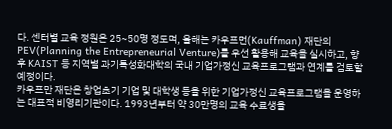다. 센터별 교육 정원은 25~50명 정도며, 올해는 카우프먼(Kauffman) 재단의 PEV(Planning the Entrepreneurial Venture)를 우선 활용해 교육을 실시하고, 향후 KAIST 등 지역별 과기특성화대학의 국내 기업가정신 교육프로그램과 연계를 검토할 예정이다.
카우프만 재단은 창업초기 기업 및 대학생 등을 위한 기업가정신 교육프로그램을 운영하는 대표적 비영리기관이다. 1993년부터 약 30만명의 교육 수료생을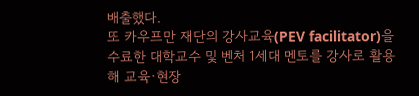배출했다.
또 카우프만 재단의 강사교육(PEV facilitator)을 수료한 대학교수 및 벤처 1세대 멘토를 강사로 활용해 교육·현장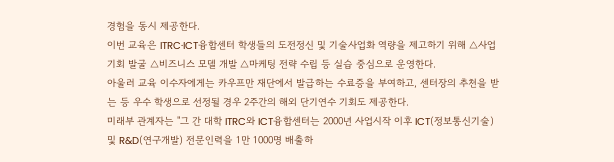경험을 동시 제공한다.
이번 교육은 ITRC·ICT융합센터 학생들의 도전정신 및 기술사업화 역량을 제고하기 위해 △사업기회 발굴 △비즈니스 모델 개발 △마케팅 전략 수립 등 실습 중심으로 운영한다.
아울러 교육 이수자에게는 카우프만 재단에서 발급하는 수료증을 부여하고, 센터장의 추천을 받는 등 우수 학생으로 선정될 경우 2주간의 해외 단기연수 기회도 제공한다.
미래부 관계자는 "그 간 대학 ITRC와 ICT융합센터는 2000년 사업시작 이후 ICT(정보통신기술) 및 R&D(연구개발) 전문인력을 1만 1000명 배출하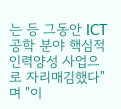는 등 그동안 ICT 공학 분야 핵심적 인력양성 사업으로 자리매김했다"며 "이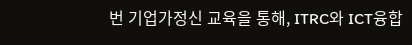번 기업가정신 교육을 통해, ITRC와 ICT융합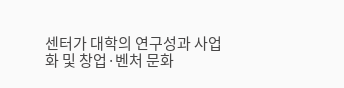센터가 대학의 연구성과 사업화 및 창업·벤처 문화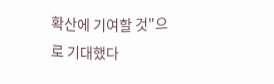확산에 기여할 것"으로 기대했다